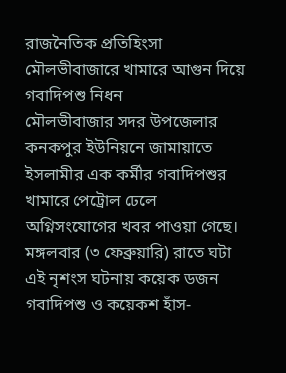রাজনৈতিক প্রতিহিংসা
মৌলভীবাজারে খামারে আগুন দিয়ে গবাদিপশু নিধন
মৌলভীবাজার সদর উপজেলার কনকপুর ইউনিয়নে জামায়াতে ইসলামীর এক কর্মীর গবাদিপশুর খামারে পেট্রোল ঢেলে অগ্নিসংযোগের খবর পাওয়া গেছে। মঙ্গলবার (৩ ফেব্রুয়ারি) রাতে ঘটা এই নৃশংস ঘটনায় কয়েক ডজন গবাদিপশু ও কয়েকশ হাঁস-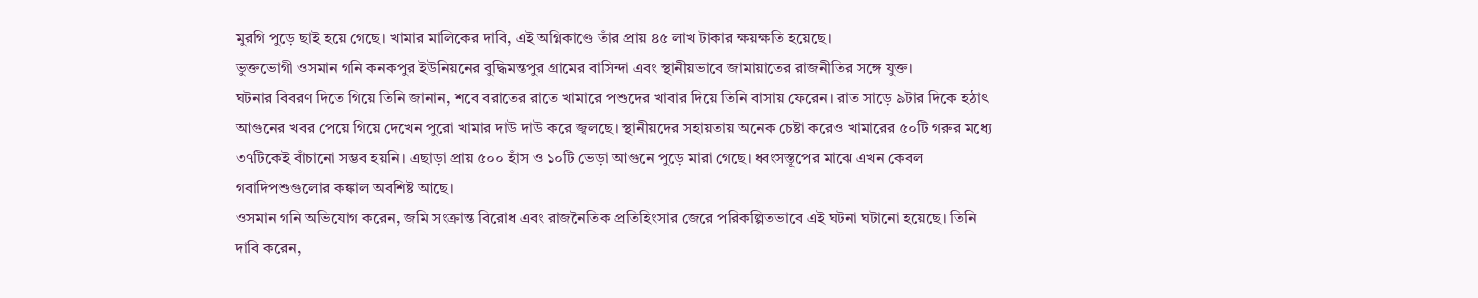মুরগি পুড়ে ছাই হয়ে গেছে। খামার মালিকের দাবি, এই অগ্নিকাণ্ডে তাঁর প্রায় ৪৫ লাখ টাকার ক্ষয়ক্ষতি হয়েছে।
ভুক্তভোগী ওসমান গনি কনকপুর ইউনিয়নের বুদ্ধিমন্তপুর গ্রামের বাসিন্দা এবং স্থানীয়ভাবে জামায়াতের রাজনীতির সঙ্গে যুক্ত।
ঘটনার বিবরণ দিতে গিয়ে তিনি জানান, শবে বরাতের রাতে খামারে পশুদের খাবার দিয়ে তিনি বাসায় ফেরেন। রাত সাড়ে ৯টার দিকে হঠাৎ আগুনের খবর পেয়ে গিয়ে দেখেন পুরো খামার দাউ দাউ করে জ্বলছে। স্থানীয়দের সহায়তায় অনেক চেষ্টা করেও খামারের ৫০টি গরুর মধ্যে ৩৭টিকেই বাঁচানো সম্ভব হয়নি। এছাড়া প্রায় ৫০০ হাঁস ও ১০টি ভেড়া আগুনে পুড়ে মারা গেছে। ধ্বংসস্তূপের মাঝে এখন কেবল গবাদিপশুগুলোর কঙ্কাল অবশিষ্ট আছে।
ওসমান গনি অভিযোগ করেন, জমি সংক্রান্ত বিরোধ এবং রাজনৈতিক প্রতিহিংসার জেরে পরিকল্পিতভাবে এই ঘটনা ঘটানো হয়েছে। তিনি দাবি করেন,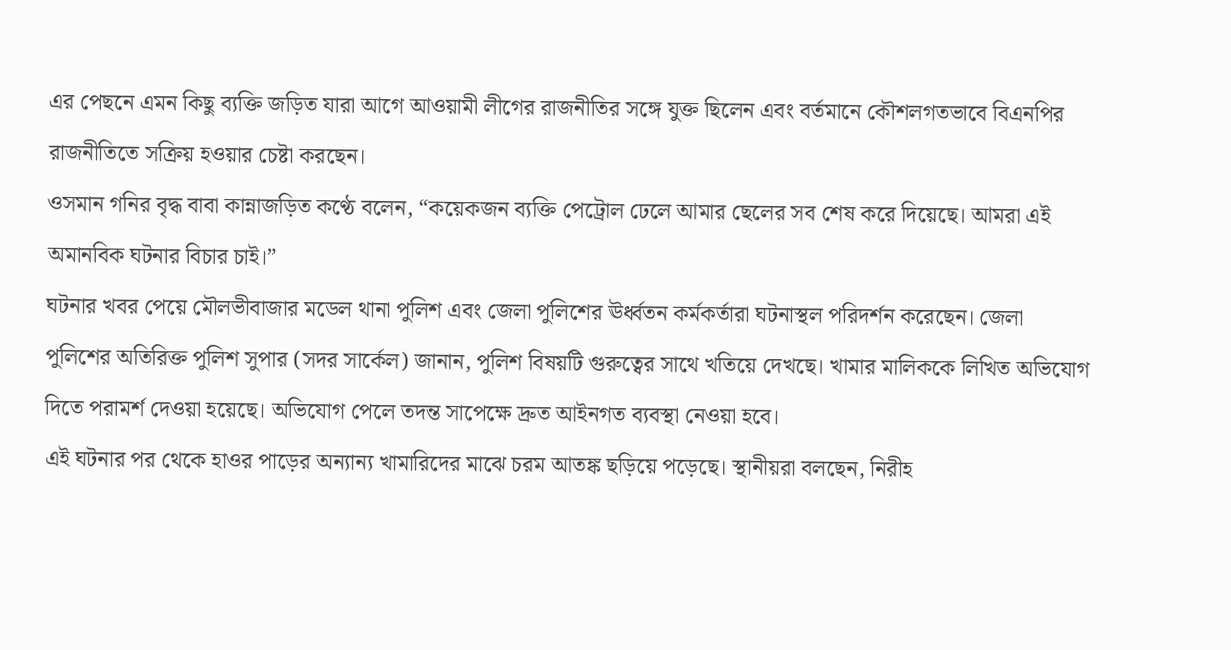এর পেছনে এমন কিছু ব্যক্তি জড়িত যারা আগে আওয়ামী লীগের রাজনীতির সঙ্গে যুক্ত ছিলেন এবং বর্তমানে কৌশলগতভাবে বিএনপির রাজনীতিতে সক্রিয় হওয়ার চেষ্টা করছেন।
ওসমান গনির বৃদ্ধ বাবা কান্নাজড়িত কণ্ঠে বলেন, “কয়েকজন ব্যক্তি পেট্রোল ঢেলে আমার ছেলের সব শেষ করে দিয়েছে। আমরা এই অমানবিক ঘটনার বিচার চাই।”
ঘটনার খবর পেয়ে মৌলভীবাজার মডেল থানা পুলিশ এবং জেলা পুলিশের ঊর্ধ্বতন কর্মকর্তারা ঘটনাস্থল পরিদর্শন করেছেন। জেলা পুলিশের অতিরিক্ত পুলিশ সুপার (সদর সার্কেল) জানান, পুলিশ বিষয়টি গুরুত্বের সাথে খতিয়ে দেখছে। খামার মালিককে লিখিত অভিযোগ দিতে পরামর্শ দেওয়া হয়েছে। অভিযোগ পেলে তদন্ত সাপেক্ষে দ্রুত আইনগত ব্যবস্থা নেওয়া হবে।
এই ঘটনার পর থেকে হাওর পাড়ের অন্যান্য খামারিদের মাঝে চরম আতঙ্ক ছড়িয়ে পড়েছে। স্থানীয়রা বলছেন, নিরীহ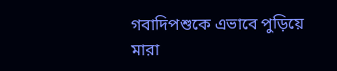গবাদিপশুকে এভাবে পুড়িয়ে মারা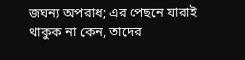জঘন্য অপরাধ; এর পেছনে যারাই থাকুক না কেন, তাদের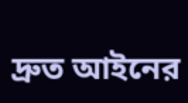দ্রুত আইনের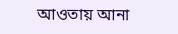আওতায় আনা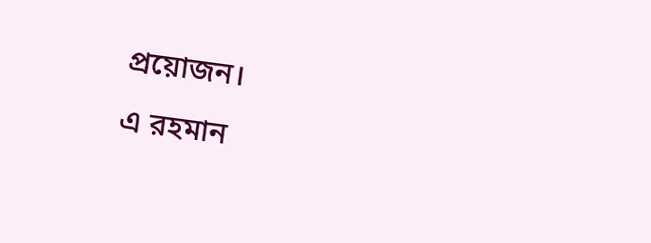প্রয়োজন।
এ রহমান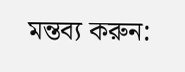মন্তব্য করুন: